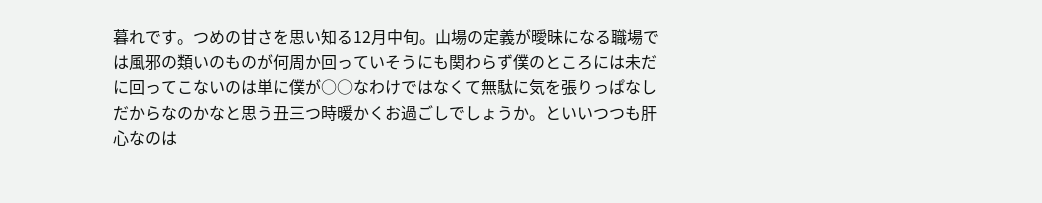暮れです。つめの甘さを思い知る12月中旬。山場の定義が曖昧になる職場では風邪の類いのものが何周か回っていそうにも関わらず僕のところには未だに回ってこないのは単に僕が○○なわけではなくて無駄に気を張りっぱなしだからなのかなと思う丑三つ時暖かくお過ごしでしょうか。といいつつも肝心なのは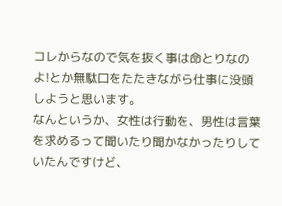コレからなので気を抜く事は命とりなのよ!とか無駄口をたたきながら仕事に没頭しようと思います。
なんというか、女性は行動を、男性は言葉を求めるって聞いたり聞かなかったりしていたんですけど、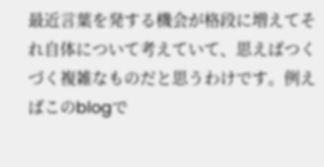最近言葉を発する機会が格段に増えてそれ自体について考えていて、思えばつくづく複雑なものだと思うわけです。例えばこのblogで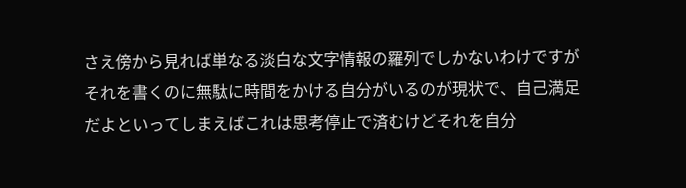さえ傍から見れば単なる淡白な文字情報の羅列でしかないわけですがそれを書くのに無駄に時間をかける自分がいるのが現状で、自己満足だよといってしまえばこれは思考停止で済むけどそれを自分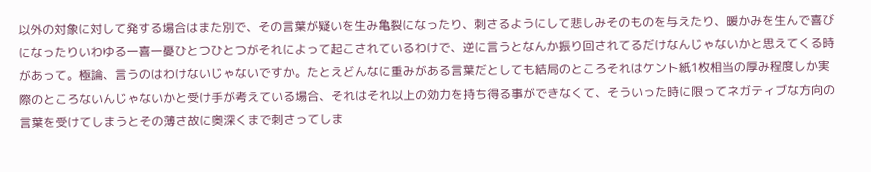以外の対象に対して発する場合はまた別で、その言葉が疑いを生み亀裂になったり、刺さるようにして悲しみそのものを与えたり、暖かみを生んで喜びになったりいわゆる一喜一憂ひとつひとつがそれによって起こされているわけで、逆に言うとなんか振り回されてるだけなんじゃないかと思えてくる時があって。極論、言うのはわけないじゃないですか。たとえどんなに重みがある言葉だとしても結局のところそれはケント紙1枚相当の厚み程度しか実際のところないんじゃないかと受け手が考えている場合、それはそれ以上の効力を持ち得る事ができなくて、そういった時に限ってネガティブな方向の言葉を受けてしまうとその薄さ故に奥深くまで刺さってしま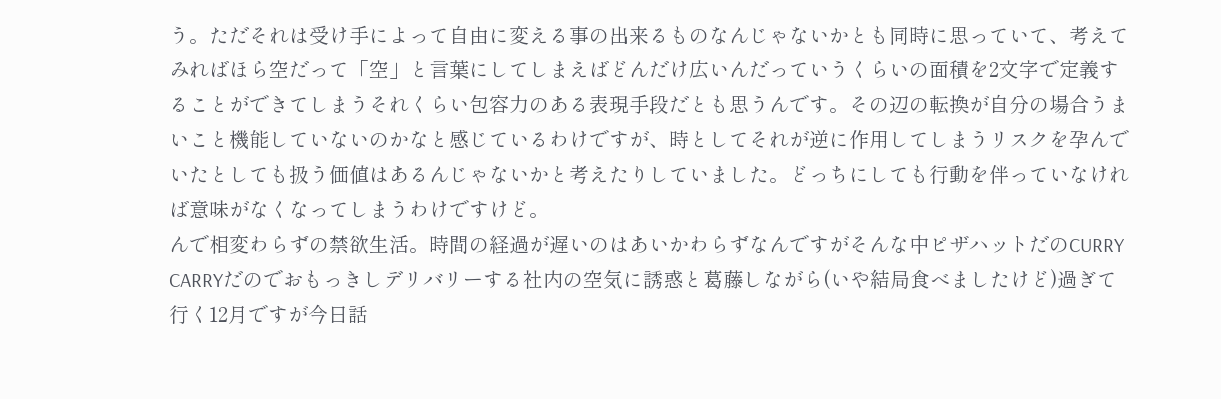う。ただそれは受け手によって自由に変える事の出来るものなんじゃないかとも同時に思っていて、考えてみればほら空だって「空」と言葉にしてしまえばどんだけ広いんだっていうくらいの面積を2文字で定義することができてしまうそれくらい包容力のある表現手段だとも思うんです。その辺の転換が自分の場合うまいこと機能していないのかなと感じているわけですが、時としてそれが逆に作用してしまうリスクを孕んでいたとしても扱う価値はあるんじゃないかと考えたりしていました。どっちにしても行動を伴っていなければ意味がなくなってしまうわけですけど。
んで相変わらずの禁欲生活。時間の経過が遅いのはあいかわらずなんですがそんな中ピザハットだのCURRY CARRYだのでおもっきしデリバリーする社内の空気に誘惑と葛藤しながら(いや結局食べましたけど)過ぎて行く12月ですが今日話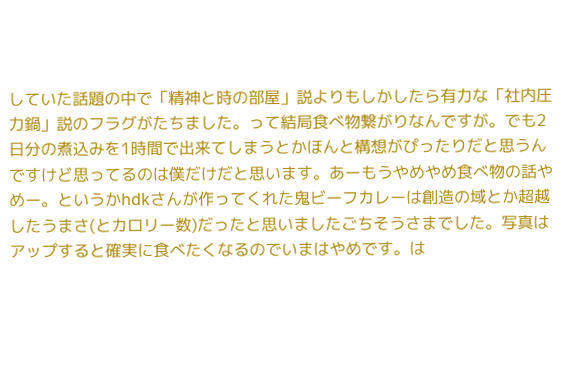していた話題の中で「精神と時の部屋」説よりもしかしたら有力な「社内圧力鍋」説のフラグがたちました。って結局食べ物繋がりなんですが。でも2日分の煮込みを1時間で出来てしまうとかほんと構想がぴったりだと思うんですけど思ってるのは僕だけだと思います。あーもうやめやめ食べ物の話やめー。というかhdkさんが作ってくれた鬼ビーフカレーは創造の域とか超越したうまさ(とカロリー数)だったと思いましたごちそうさまでした。写真はアップすると確実に食べたくなるのでいまはやめです。は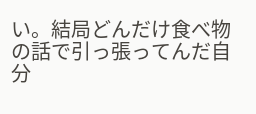い。結局どんだけ食べ物の話で引っ張ってんだ自分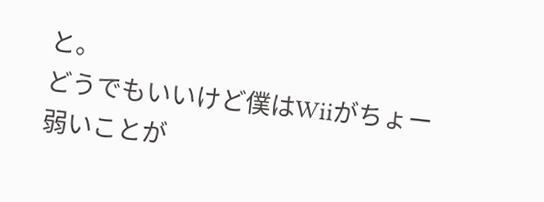と。
どうでもいいけど僕はWiiがちょー弱いことが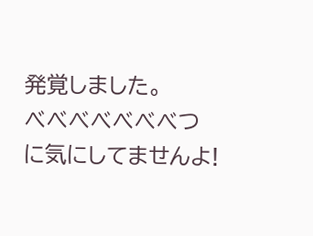発覚しました。
べべべべべべべつに気にしてませんよ!